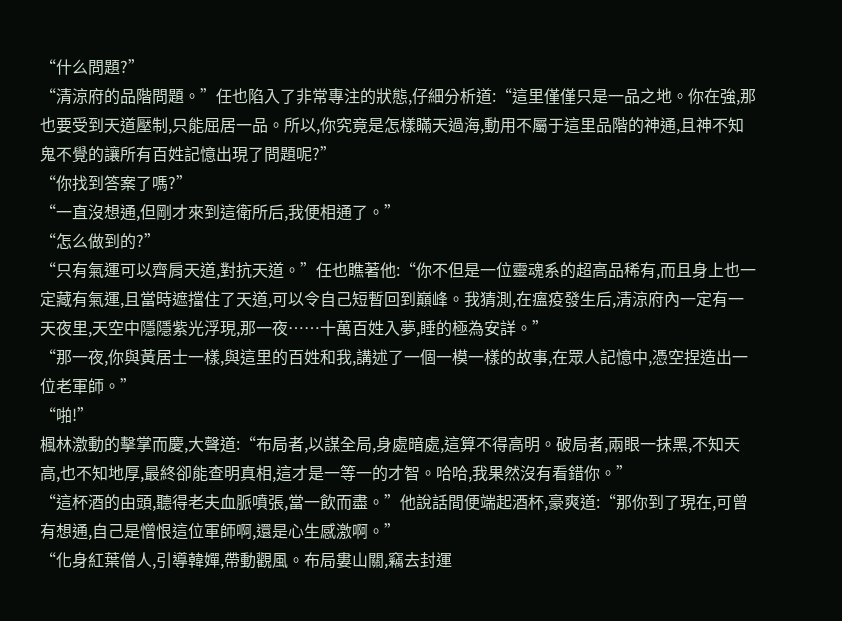“什么問題?”
“清涼府的品階問題。”任也陷入了非常專注的狀態,仔細分析道:“這里僅僅只是一品之地。你在強,那也要受到天道壓制,只能屈居一品。所以,你究竟是怎樣瞞天過海,動用不屬于這里品階的神通,且神不知鬼不覺的讓所有百姓記憶出現了問題呢?”
“你找到答案了嗎?”
“一直沒想通,但剛才來到這衛所后,我便相通了。”
“怎么做到的?”
“只有氣運可以齊肩天道,對抗天道。”任也瞧著他:“你不但是一位靈魂系的超高品稀有,而且身上也一定藏有氣運,且當時遮擋住了天道,可以令自己短暫回到巔峰。我猜測,在瘟疫發生后,清涼府內一定有一天夜里,天空中隱隱紫光浮現,那一夜……十萬百姓入夢,睡的極為安詳。”
“那一夜,你與黃居士一樣,與這里的百姓和我,講述了一個一模一樣的故事,在眾人記憶中,憑空捏造出一位老軍師。”
“啪!”
楓林激動的擊掌而慶,大聲道:“布局者,以謀全局,身處暗處,這算不得高明。破局者,兩眼一抹黑,不知天高,也不知地厚,最終卻能查明真相,這才是一等一的才智。哈哈,我果然沒有看錯你。”
“這杯酒的由頭,聽得老夫血脈噴張,當一飲而盡。”他說話間便端起酒杯,豪爽道:“那你到了現在,可曾有想通,自己是憎恨這位軍師啊,還是心生感激啊。”
“化身紅葉僧人,引導韓嬋,帶動觀風。布局婁山關,竊去封運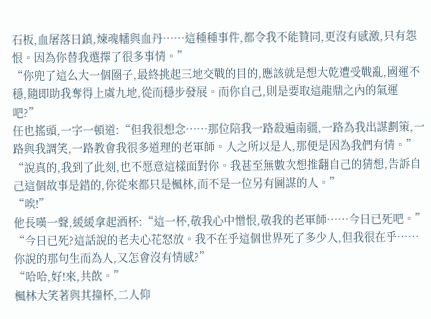石板,血屠落日鎮,煉魂幡與血丹……這種種事件,都令我不能贊同,更沒有感激,只有怨恨。因為你替我選擇了很多事情。”
“你兜了這么大一個圈子,最終挑起三地交戰的目的,應該就是想大乾遭受戰亂,國運不穩,隨即助我奪得上虞九地,從而穩步發展。而你自己,則是要取這龍鼎之內的氣運吧?”
任也搖頭,一字一頓道:“但我很想念……那位陪我一路殺遍南疆,一路為我出謀劃策,一路與我調笑,一路教會我很多道理的老軍師。人之所以是人,那便是因為我們有情。”
“說真的,我到了此刻,也不愿意這樣面對你。我甚至無數次想推翻自己的猜想,告訴自己這個故事是錯的,你從來都只是楓林,而不是一位另有圖謀的人。”
“唉!”
他長嘆一聲,緩緩拿起酒杯:“這一杯,敬我心中憎恨,敬我的老軍師……今日已死吧。”
“今日已死?這話說的老夫心花怒放。我不在乎這個世界死了多少人,但我很在乎……你說的那句生而為人,又怎會沒有情感?”
“哈哈,好!來,共飲。”
楓林大笑著與其撞杯,二人仰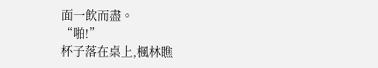面一飲而盡。
“啪!”
杯子落在桌上,楓林瞧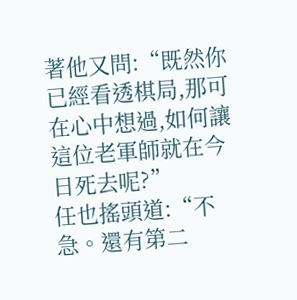著他又問:“既然你已經看透棋局,那可在心中想過,如何讓這位老軍師就在今日死去呢?”
任也搖頭道:“不急。還有第二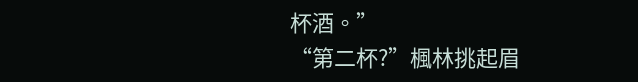杯酒。”
“第二杯?”楓林挑起眉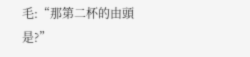毛:“那第二杯的由頭是?”